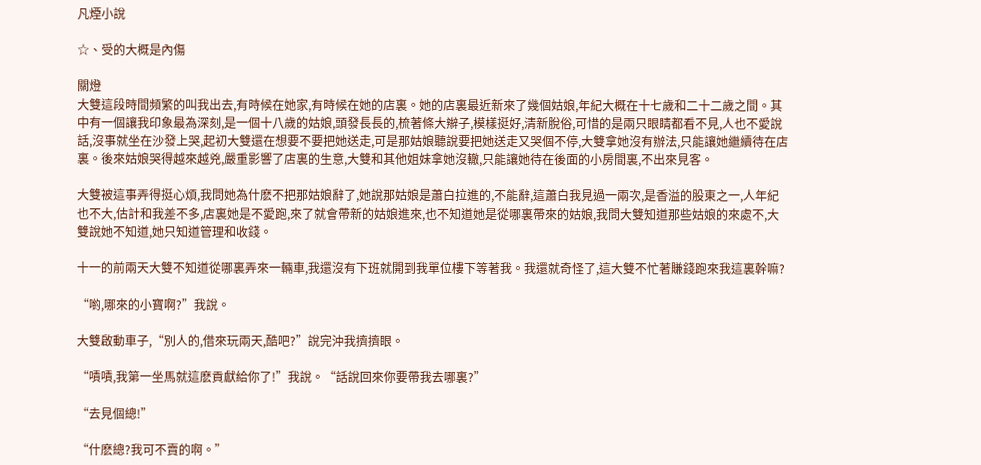凡煙小說

☆、受的大概是內傷

關燈
大雙這段時間頻繁的叫我出去,有時候在她家,有時候在她的店裏。她的店裏最近新來了幾個姑娘,年紀大概在十七歲和二十二歲之間。其中有一個讓我印象最為深刻,是一個十八歲的姑娘,頭發長長的,梳著條大辮子,模樣挺好,清新脫俗,可惜的是兩只眼睛都看不見,人也不愛說話,沒事就坐在沙發上哭,起初大雙還在想要不要把她送走,可是那姑娘聽說要把她送走又哭個不停,大雙拿她沒有辦法,只能讓她繼續待在店裏。後來姑娘哭得越來越兇,嚴重影響了店裏的生意,大雙和其他姐妹拿她沒轍,只能讓她待在後面的小房間裏,不出來見客。

大雙被這事弄得挺心煩,我問她為什麽不把那姑娘辭了,她說那姑娘是蕭白拉進的,不能辭,這蕭白我見過一兩次,是香溢的股東之一,人年紀也不大,估計和我差不多,店裏她是不愛跑,來了就會帶新的姑娘進來,也不知道她是從哪裏帶來的姑娘,我問大雙知道那些姑娘的來處不,大雙說她不知道,她只知道管理和收錢。

十一的前兩天大雙不知道從哪裏弄來一輛車,我還沒有下班就開到我單位樓下等著我。我還就奇怪了,這大雙不忙著賺錢跑來我這裏幹嘛?

“喲,哪來的小寶啊?”我說。

大雙啟動車子,“別人的,借來玩兩天,酷吧?”說完沖我擠擠眼。

“嘖嘖,我第一坐馬就這麽貢獻給你了!”我說。“話說回來你要帶我去哪裏?”

“去見個總!”

“什麽總?我可不賣的啊。”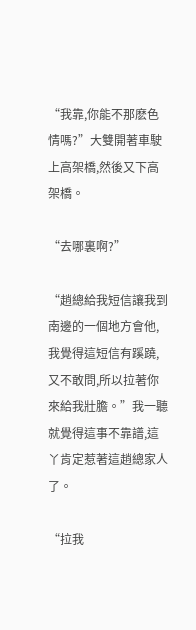“我靠,你能不那麽色情嗎?”大雙開著車駛上高架橋,然後又下高架橋。

“去哪裏啊?”

“趙總給我短信讓我到南邊的一個地方會他,我覺得這短信有蹊蹺,又不敢問,所以拉著你來給我壯膽。”我一聽就覺得這事不靠譜,這丫肯定惹著這趙總家人了。

“拉我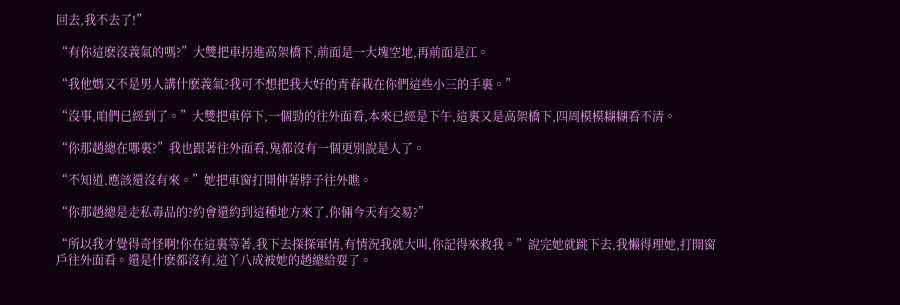回去,我不去了!”

“有你這麽沒義氣的嗎?”大雙把車拐進高架橋下,前面是一大塊空地,再前面是江。

“我他媽又不是男人講什麽義氣?我可不想把我大好的青春栽在你們這些小三的手裏。”

“沒事,咱們已經到了。”大雙把車停下,一個勁的往外面看,本來已經是下午,這裏又是高架橋下,四周模模糊糊看不清。

“你那趙總在哪裏?”我也跟著往外面看,鬼都沒有一個更別說是人了。

“不知道,應該還沒有來。”她把車窗打開伸著脖子往外瞧。

“你那趙總是走私毒品的?約會還約到這種地方來了,你倆今天有交易?”

“所以我才覺得奇怪啊!你在這裏等著,我下去探探軍情,有情況我就大叫,你記得來救我。”說完她就跳下去,我懶得理她,打開窗戶往外面看。還是什麽都沒有,這丫八成被她的趙總給耍了。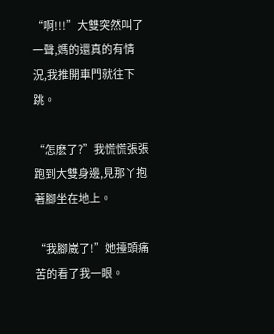“啊!!!”大雙突然叫了一聲,媽的還真的有情況,我推開車門就往下跳。

“怎麽了?”我慌慌張張跑到大雙身邊,見那丫抱著腳坐在地上。

“我腳崴了!”她擡頭痛苦的看了我一眼。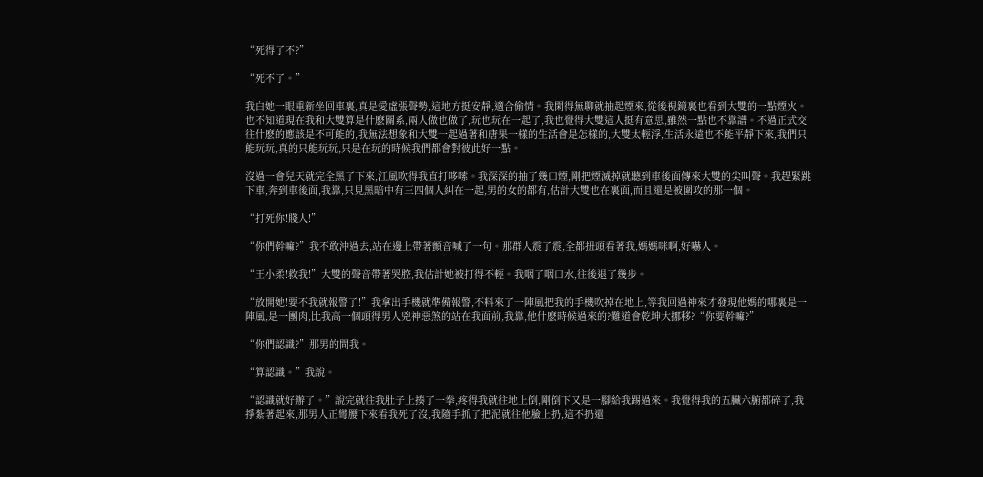“死得了不?”

“死不了。”

我白她一眼重新坐回車裏,真是愛虛張聲勢,這地方挺安靜,適合偷情。我閑得無聊就抽起煙來,從後視鏡裏也看到大雙的一點煙火。也不知道現在我和大雙算是什麽關系,兩人做也做了,玩也玩在一起了,我也覺得大雙這人挺有意思,雖然一點也不靠譜。不過正式交往什麽的應該是不可能的,我無法想象和大雙一起過著和唐果一樣的生活會是怎樣的,大雙太輕浮,生活永遠也不能平靜下來,我們只能玩玩,真的只能玩玩,只是在玩的時候我們都會對彼此好一點。

沒過一會兒天就完全黑了下來,江風吹得我直打哆嗦。我深深的抽了幾口煙,剛把煙滅掉就聽到車後面傳來大雙的尖叫聲。我趕緊跳下車,奔到車後面,我靠,只見黑暗中有三四個人糾在一起,男的女的都有,估計大雙也在裏面,而且還是被圍攻的那一個。

“打死你!賤人!”

“你們幹嘛?”我不敢沖過去,站在邊上帶著顫音喊了一句。那群人震了震,全都扭頭看著我,媽媽咪啊,好嚇人。

“王小柔!救我!”大雙的聲音帶著哭腔,我估計她被打得不輕。我咽了咽口水,往後退了幾步。

“放開她!要不我就報警了!”我拿出手機就準備報警,不料來了一陣風把我的手機吹掉在地上,等我回過神來才發現他媽的哪裏是一陣風,是一團肉,比我高一個頭得男人兇神惡煞的站在我面前,我靠,他什麽時候過來的?難道會乾坤大挪移?“你要幹嘛?”

“你們認識?”那男的問我。

“算認識。”我說。

“認識就好辦了。”說完就往我肚子上揍了一拳,疼得我就往地上倒,剛倒下又是一腳給我踢過來。我覺得我的五臟六腑都碎了,我掙紮著起來,那男人正彎腰下來看我死了沒,我隨手抓了把泥就往他臉上扔,這不扔還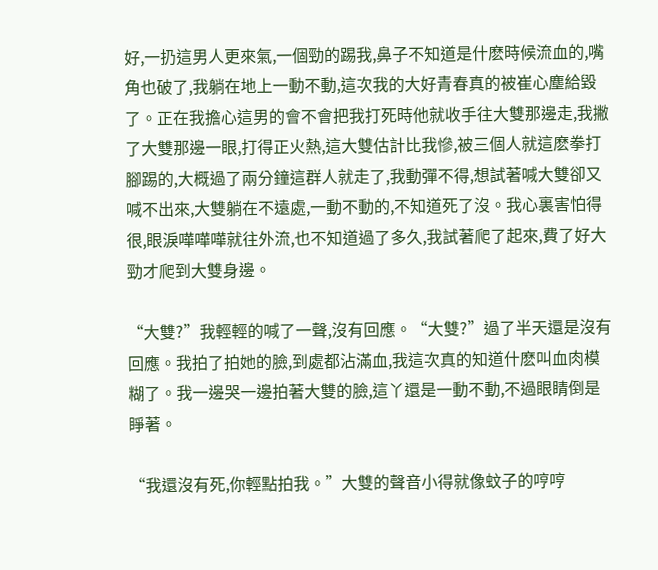好,一扔這男人更來氣,一個勁的踢我,鼻子不知道是什麽時候流血的,嘴角也破了,我躺在地上一動不動,這次我的大好青春真的被崔心塵給毀了。正在我擔心這男的會不會把我打死時他就收手往大雙那邊走,我撇了大雙那邊一眼,打得正火熱,這大雙估計比我慘,被三個人就這麽拳打腳踢的,大概過了兩分鐘這群人就走了,我動彈不得,想試著喊大雙卻又喊不出來,大雙躺在不遠處,一動不動的,不知道死了沒。我心裏害怕得很,眼淚嘩嘩嘩就往外流,也不知道過了多久,我試著爬了起來,費了好大勁才爬到大雙身邊。

“大雙?”我輕輕的喊了一聲,沒有回應。“大雙?”過了半天還是沒有回應。我拍了拍她的臉,到處都沾滿血,我這次真的知道什麽叫血肉模糊了。我一邊哭一邊拍著大雙的臉,這丫還是一動不動,不過眼睛倒是睜著。

“我還沒有死,你輕點拍我。”大雙的聲音小得就像蚊子的哼哼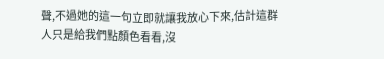聲,不過她的這一句立即就讓我放心下來,估計這群人只是給我們點顏色看看,沒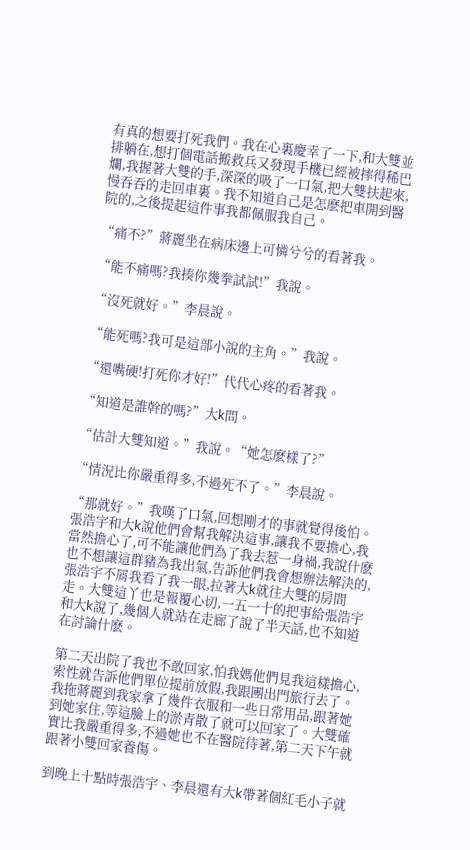有真的想要打死我們。我在心裏慶幸了一下,和大雙並排躺在,想打個電話搬救兵又發現手機已經被摔得稀巴爛,我握著大雙的手,深深的吸了一口氣,把大雙扶起來,慢吞吞的走回車裏。我不知道自己是怎麽把車開到醫院的,之後提起這件事我都佩服我自己。

“痛不?”蔣麗坐在病床邊上可憐兮兮的看著我。

“能不痛嗎?我揍你幾拳試試!”我說。

“沒死就好。”李晨說。

“能死嗎?我可是這部小說的主角。”我說。

“還嘴硬!打死你才好!”代代心疼的看著我。

“知道是誰幹的嗎?”大k問。

“估計大雙知道。”我說。“她怎麽樣了?”

“情況比你嚴重得多,不過死不了。”李晨說。

“那就好。”我嘆了口氣,回想剛才的事就覺得後怕。張浩宇和大k說他們會幫我解決這事,讓我不要擔心,我當然擔心了,可不能讓他們為了我去惹一身禍,我說什麽也不想讓這群豬為我出氣,告訴他們我會想辦法解決的,張浩宇不屑我看了我一眼,拉著大k就往大雙的房間走。大雙這丫也是報覆心切,一五一十的把事給張浩宇和大k說了,幾個人就站在走廊了說了半天話,也不知道在討論什麽。

第二天出院了我也不敢回家,怕我媽他們見我這樣擔心,索性就告訴他們單位提前放假,我跟團出門旅行去了。我拖蔣麗到我家拿了幾件衣服和一些日常用品,跟著她到她家住,等這臉上的淤青散了就可以回家了。大雙確實比我嚴重得多,不過她也不在醫院待著,第二天下午就跟著小雙回家養傷。

到晚上十點時張浩宇、李晨還有大k帶著個紅毛小子就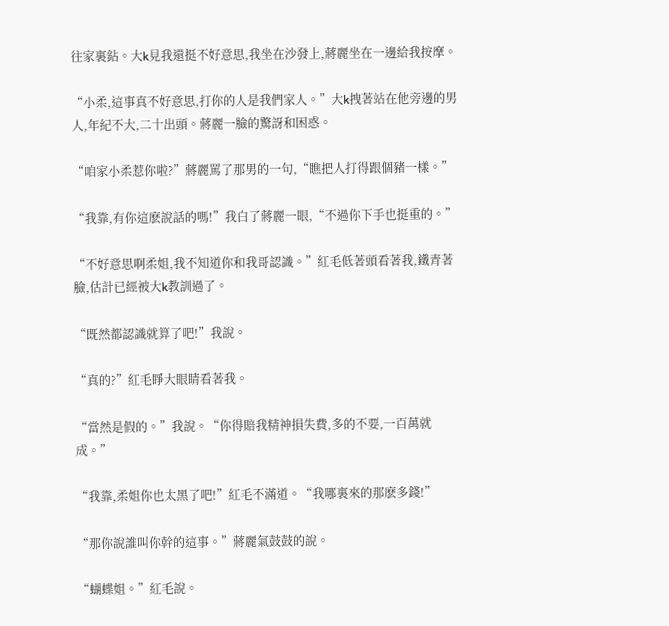往家裏鉆。大k見我還挺不好意思,我坐在沙發上,蔣麗坐在一邊給我按摩。

“小柔,這事真不好意思,打你的人是我們家人。”大k拽著站在他旁邊的男人,年紀不大,二十出頭。蔣麗一臉的驚訝和困惑。

“咱家小柔惹你啦?”蔣麗罵了那男的一句,“瞧把人打得跟個豬一樣。”

“我靠,有你這麽說話的嗎!”我白了蔣麗一眼,“不過你下手也挺重的。”

“不好意思啊柔姐,我不知道你和我哥認識。”紅毛低著頭看著我,鐵青著臉,估計已經被大k教訓過了。

“既然都認識就算了吧!”我說。

“真的?”紅毛睜大眼睛看著我。

“當然是假的。”我說。“你得賠我精神損失費,多的不要,一百萬就成。”

“我靠,柔姐你也太黑了吧!”紅毛不滿道。“我哪裏來的那麽多錢!”

“那你說誰叫你幹的這事。”蔣麗氣鼓鼓的說。

“蝴蝶姐。”紅毛說。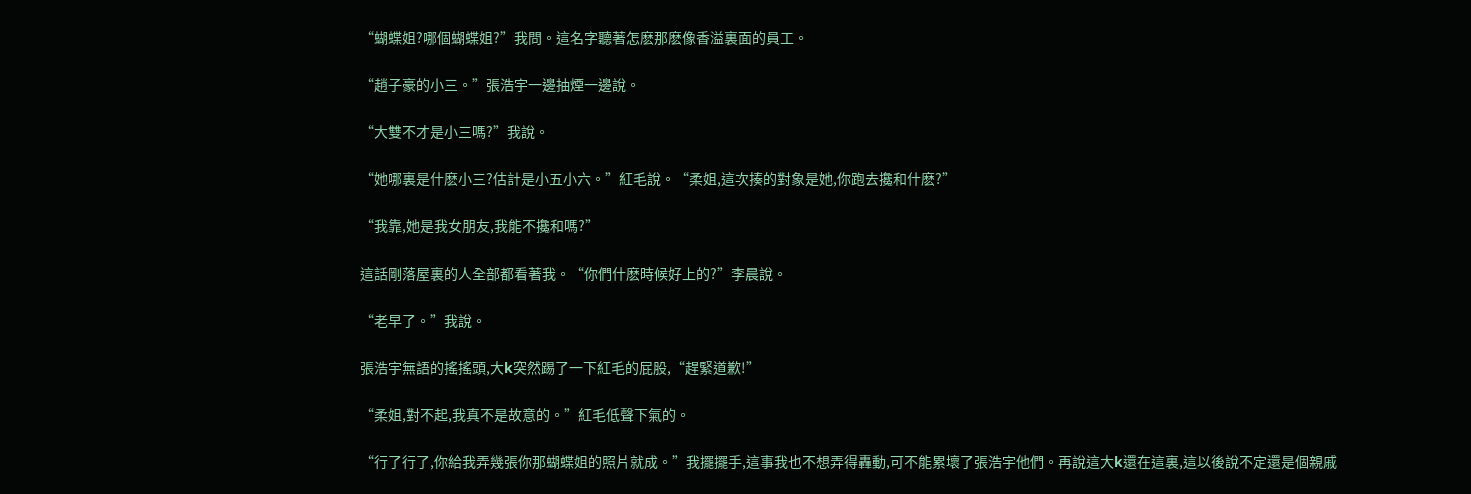“蝴蝶姐?哪個蝴蝶姐?”我問。這名字聽著怎麽那麽像香溢裏面的員工。

“趙子豪的小三。”張浩宇一邊抽煙一邊說。

“大雙不才是小三嗎?”我說。

“她哪裏是什麽小三?估計是小五小六。”紅毛說。“柔姐,這次揍的對象是她,你跑去攙和什麽?”

“我靠,她是我女朋友,我能不攙和嗎?”

這話剛落屋裏的人全部都看著我。“你們什麽時候好上的?”李晨說。

“老早了。”我說。

張浩宇無語的搖搖頭,大k突然踢了一下紅毛的屁股,“趕緊道歉!”

“柔姐,對不起,我真不是故意的。”紅毛低聲下氣的。

“行了行了,你給我弄幾張你那蝴蝶姐的照片就成。”我擺擺手,這事我也不想弄得轟動,可不能累壞了張浩宇他們。再說這大k還在這裏,這以後說不定還是個親戚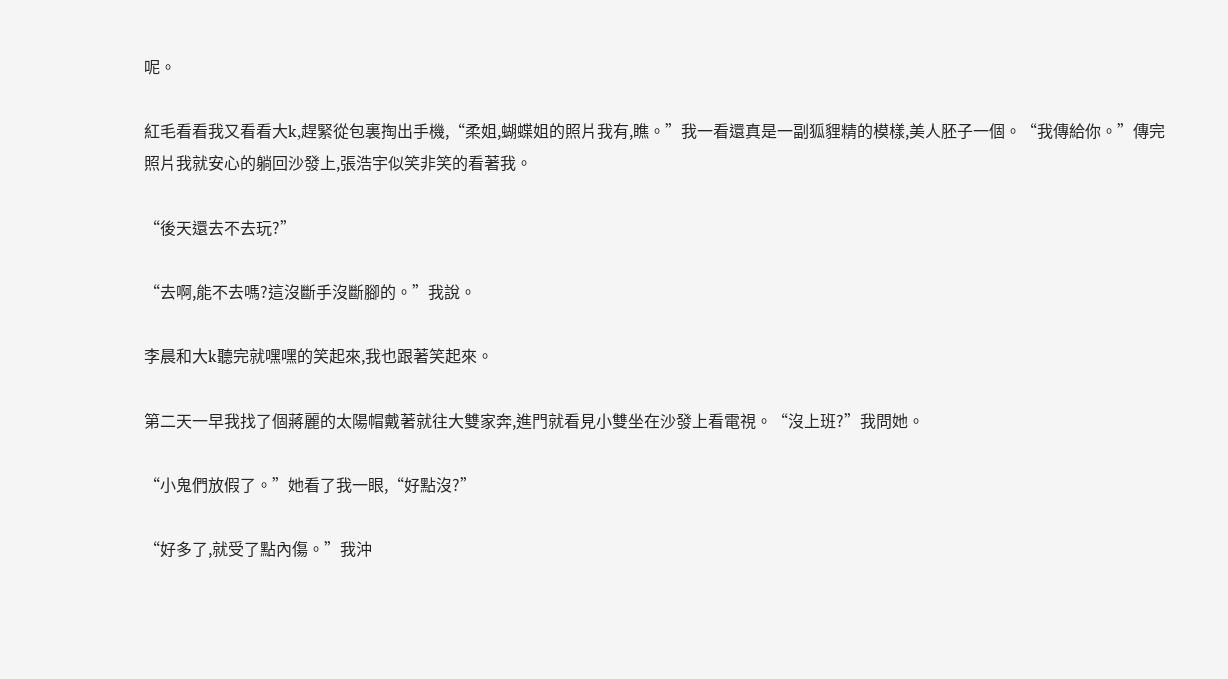呢。

紅毛看看我又看看大k,趕緊從包裏掏出手機,“柔姐,蝴蝶姐的照片我有,瞧。”我一看還真是一副狐貍精的模樣,美人胚子一個。“我傳給你。”傳完照片我就安心的躺回沙發上,張浩宇似笑非笑的看著我。

“後天還去不去玩?”

“去啊,能不去嗎?這沒斷手沒斷腳的。”我說。

李晨和大k聽完就嘿嘿的笑起來,我也跟著笑起來。

第二天一早我找了個蔣麗的太陽帽戴著就往大雙家奔,進門就看見小雙坐在沙發上看電視。“沒上班?”我問她。

“小鬼們放假了。”她看了我一眼,“好點沒?”

“好多了,就受了點內傷。”我沖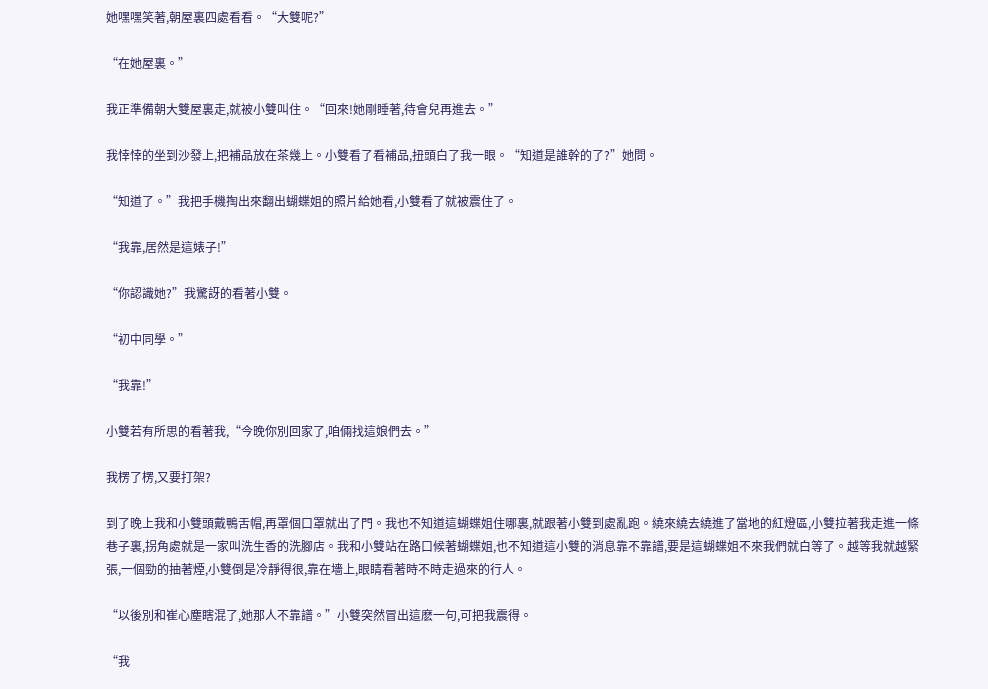她嘿嘿笑著,朝屋裏四處看看。“大雙呢?”

“在她屋裏。”

我正準備朝大雙屋裏走,就被小雙叫住。“回來!她剛睡著,待會兒再進去。”

我悻悻的坐到沙發上,把補品放在茶幾上。小雙看了看補品,扭頭白了我一眼。“知道是誰幹的了?”她問。

“知道了。”我把手機掏出來翻出蝴蝶姐的照片給她看,小雙看了就被震住了。

“我靠,居然是這婊子!”

“你認識她?”我驚訝的看著小雙。

“初中同學。”

“我靠!”

小雙若有所思的看著我,“今晚你別回家了,咱倆找這娘們去。”

我楞了楞,又要打架?

到了晚上我和小雙頭戴鴨舌帽,再罩個口罩就出了門。我也不知道這蝴蝶姐住哪裏,就跟著小雙到處亂跑。繞來繞去繞進了當地的紅燈區,小雙拉著我走進一條巷子裏,拐角處就是一家叫洗生香的洗腳店。我和小雙站在路口候著蝴蝶姐,也不知道這小雙的消息靠不靠譜,要是這蝴蝶姐不來我們就白等了。越等我就越緊張,一個勁的抽著煙,小雙倒是冷靜得很,靠在墻上,眼睛看著時不時走過來的行人。

“以後別和崔心塵瞎混了,她那人不靠譜。”小雙突然冒出這麽一句,可把我震得。

“我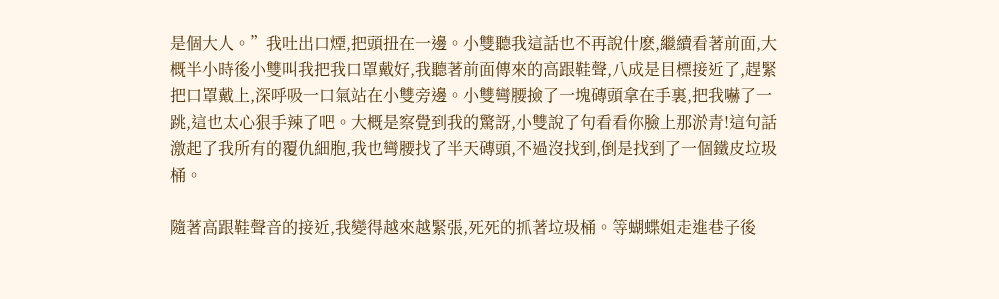是個大人。”我吐出口煙,把頭扭在一邊。小雙聽我這話也不再說什麽,繼續看著前面,大概半小時後小雙叫我把我口罩戴好,我聽著前面傳來的高跟鞋聲,八成是目標接近了,趕緊把口罩戴上,深呼吸一口氣站在小雙旁邊。小雙彎腰撿了一塊磚頭拿在手裏,把我嚇了一跳,這也太心狠手辣了吧。大概是察覺到我的驚訝,小雙說了句看看你臉上那淤青!這句話激起了我所有的覆仇細胞,我也彎腰找了半天磚頭,不過沒找到,倒是找到了一個鐵皮垃圾桶。

隨著高跟鞋聲音的接近,我變得越來越緊張,死死的抓著垃圾桶。等蝴蝶姐走進巷子後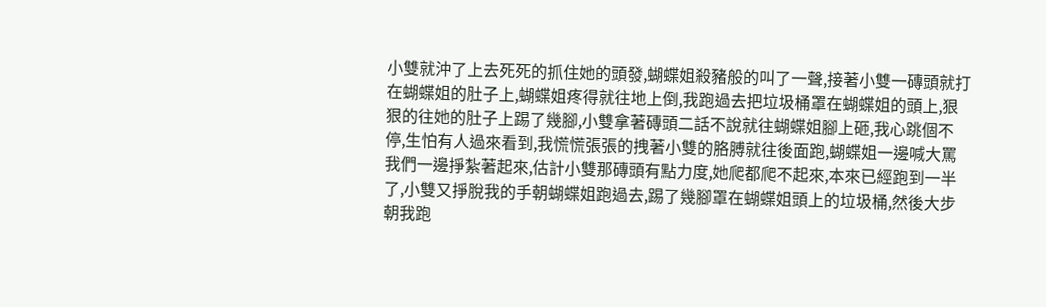小雙就沖了上去死死的抓住她的頭發,蝴蝶姐殺豬般的叫了一聲,接著小雙一磚頭就打在蝴蝶姐的肚子上,蝴蝶姐疼得就往地上倒,我跑過去把垃圾桶罩在蝴蝶姐的頭上,狠狠的往她的肚子上踢了幾腳,小雙拿著磚頭二話不說就往蝴蝶姐腳上砸,我心跳個不停,生怕有人過來看到,我慌慌張張的拽著小雙的胳膊就往後面跑,蝴蝶姐一邊喊大罵我們一邊掙紮著起來,估計小雙那磚頭有點力度,她爬都爬不起來,本來已經跑到一半了,小雙又掙脫我的手朝蝴蝶姐跑過去,踢了幾腳罩在蝴蝶姐頭上的垃圾桶,然後大步朝我跑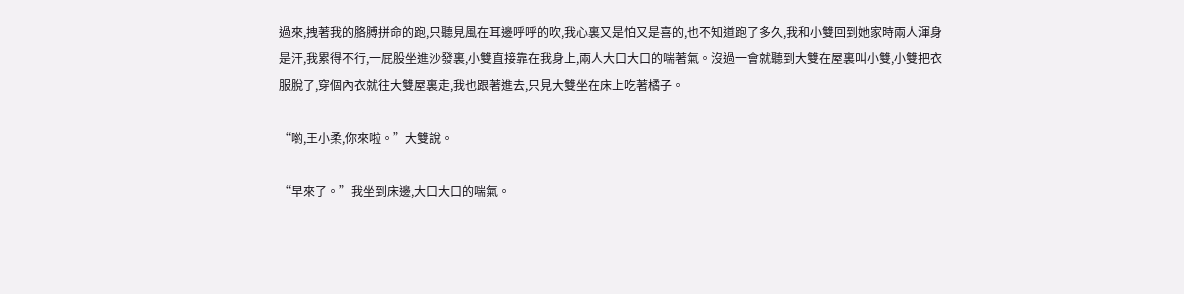過來,拽著我的胳膊拼命的跑,只聽見風在耳邊呼呼的吹,我心裏又是怕又是喜的,也不知道跑了多久,我和小雙回到她家時兩人渾身是汗,我累得不行,一屁股坐進沙發裏,小雙直接靠在我身上,兩人大口大口的喘著氣。沒過一會就聽到大雙在屋裏叫小雙,小雙把衣服脫了,穿個內衣就往大雙屋裏走,我也跟著進去,只見大雙坐在床上吃著橘子。

“喲,王小柔,你來啦。”大雙說。

“早來了。”我坐到床邊,大口大口的喘氣。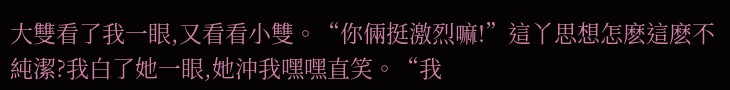大雙看了我一眼,又看看小雙。“你倆挺激烈嘛!”這丫思想怎麽這麽不純潔?我白了她一眼,她沖我嘿嘿直笑。“我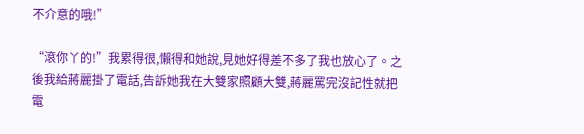不介意的哦!”

“滾你丫的!”我累得很,懶得和她說,見她好得差不多了我也放心了。之後我給蔣麗掛了電話,告訴她我在大雙家照顧大雙,蔣麗罵完沒記性就把電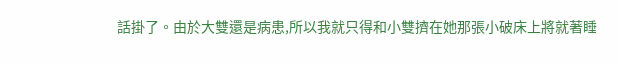話掛了。由於大雙還是病患,所以我就只得和小雙擠在她那張小破床上將就著睡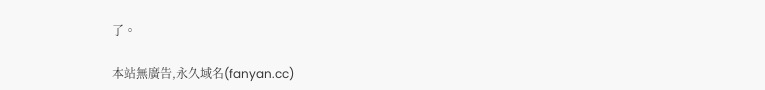了。

本站無廣告,永久域名(fanyan.cc)